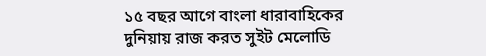১৫ বছর আগে বাংলা ধারাবাহিকের দুনিয়ায় রাজ করত সুইট মেলোডি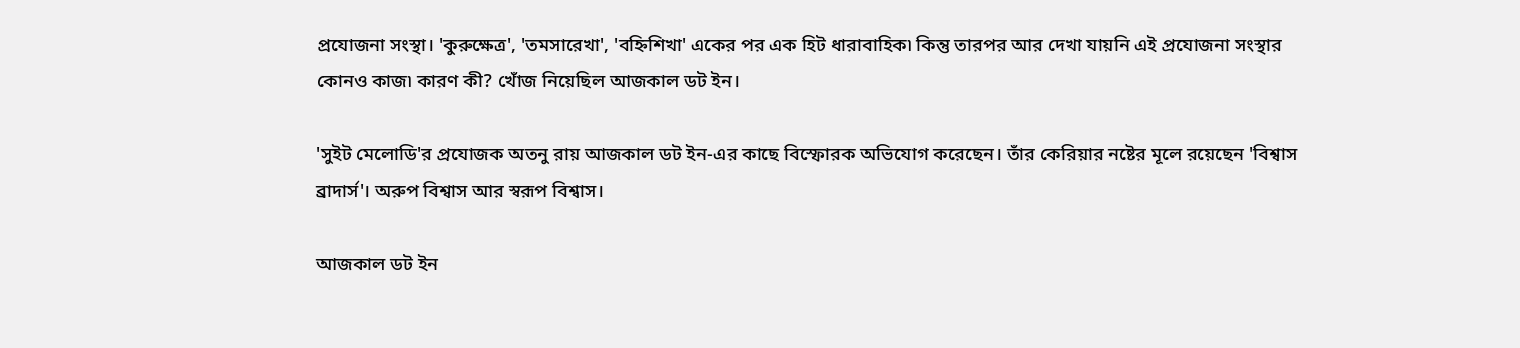প্রযোজনা সংস্থা। 'কুরুক্ষেত্র', 'তমসারেখা', 'বহ্নিশিখা' একের পর এক হিট ধারাবাহিক৷ কিন্তু তারপর আর দেখা যায়নি এই প্রযোজনা সংস্থার কোনও কাজ৷ কারণ কী? খোঁজ নিয়েছিল আজকাল ডট ইন।

'সুইট মেলোডি'র প্রযোজক অতনু রায় আজকাল ডট ইন-এর কাছে বিস্ফোরক অভিযোগ করেছেন। তাঁর কেরিয়ার নষ্টের মূলে রয়েছেন 'বিশ্বাস ব্রাদার্স'। অরুপ বিশ্বাস আর স্বরূপ বিশ্বাস।

আজকাল ডট ইন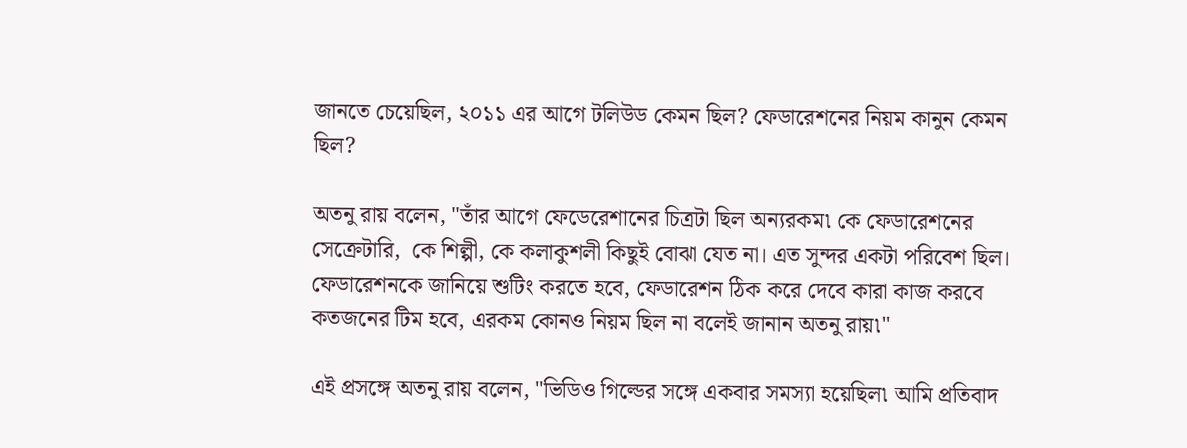জানতে চেয়েছিল, ২০১১ এর আগে টলিউড কেমন ছিল? ফেডারেশনের নিয়ম কানুন কেমন ছিল?

অতনু রায় বলেন, "তাঁর আগে ফেডেরেশানের চিত্রটা ছিল অন্যরকম৷ কে ফেডারেশনের সেক্রেটারি,  কে শিল্পী, কে কলাকুশলী কিছুই বোঝা যেত না। এত সুন্দর একটা পরিবেশ ছিল। ফেডারেশনকে জানিয়ে শুটিং করতে হবে, ফেডারেশন ঠিক করে দেবে কারা কাজ করবে কতজনের টিম হবে, এরকম কোনও নিয়ম ছিল না বলেই জানান অতনু রায়৷"

এই প্রসঙ্গে অতনু রায় বলেন, "ভিডিও গিল্ডের সঙ্গে একবার সমস্যা হয়েছিল৷ আমি প্রতিবাদ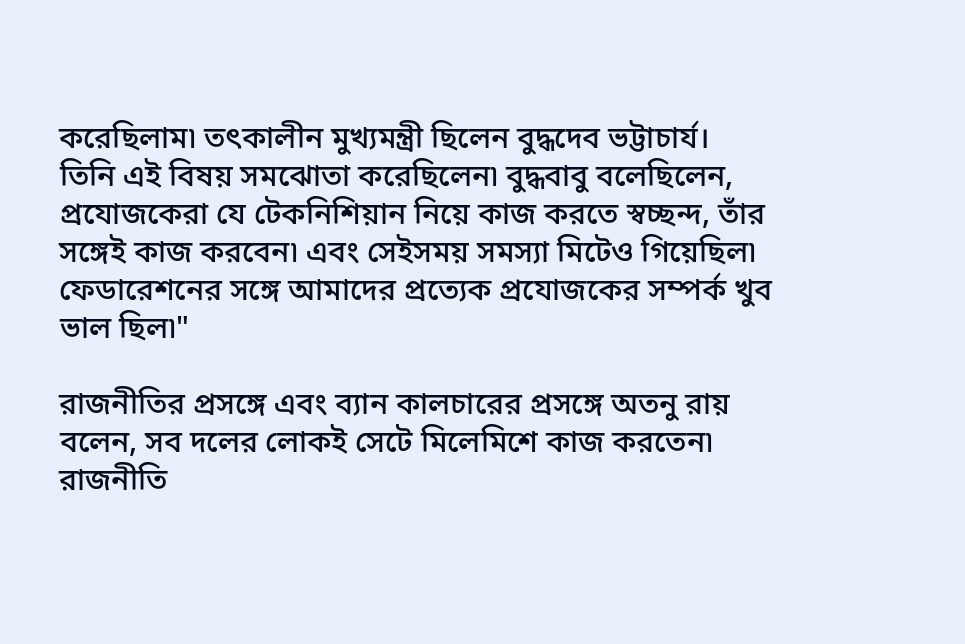করেছিলাম৷ তৎকালীন মুখ্যমন্ত্রী ছিলেন বুদ্ধদেব ভট্টাচার্য।  তিনি এই বিষয় সমঝোতা করেছিলেন৷ বুদ্ধবাবু বলেছিলেন, প্রযোজকেরা যে টেকনিশিয়ান নিয়ে কাজ করতে স্বচ্ছন্দ, তাঁর সঙ্গেই কাজ করবেন৷ এবং সেইসময় সমস্যা মিটেও গিয়েছিল৷ ফেডারেশনের সঙ্গে আমাদের প্রত্যেক প্রযোজকের সম্পর্ক খুব ভাল ছিল৷"

রাজনীতির প্রসঙ্গে এবং ব্যান কালচারের প্রসঙ্গে অতনু রায় বলেন, সব দলের লোকই সেটে মিলেমিশে কাজ করতেন৷ রাজনীতি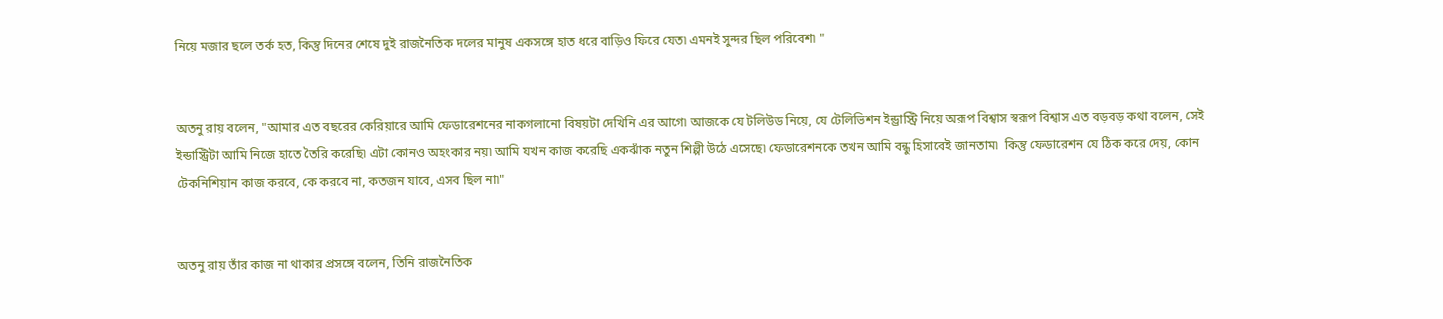নিয়ে মজার ছলে তর্ক হত, কিন্তু দিনের শেষে দুই রাজনৈতিক দলের মানুষ একসঙ্গে হাত ধরে বাড়িও ফিরে যেত৷ এমনই সুন্দর ছিল পরিবেশ৷ "


অতনু রায় বলেন, "আমার এত বছরের কেরিয়ারে আমি ফেডারেশনের নাকগলানো বিষয়টা দেখিনি এর আগে৷ আজকে যে টলিউড নিয়ে, যে টেলিভিশন ইন্ড্রাস্ট্রি নিয়ে অরূপ বিশ্বাস স্বরূপ বিশ্বাস এত বড়বড় কথা বলেন, সেই ইন্ডাস্ট্রিটা আমি নিজে হাতে তৈরি করেছি৷ এটা কোনও অহংকার নয়৷ আমি যখন কাজ করেছি একঝাঁক নতুন শিল্পী উঠে এসেছে৷ ফেডারেশনকে তখন আমি বন্ধু হিসাবেই জানতাম৷  কিন্তু ফেডারেশন যে ঠিক করে দেয়, কোন টেকনিশিয়ান কাজ করবে, কে করবে না, কতজন যাবে, এসব ছিল না৷"


অতনু রায় তাঁর কাজ না থাকার প্রসঙ্গে বলেন, তিনি রাজনৈতিক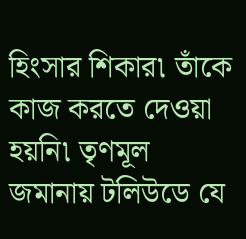হিংসার শিকার৷ তাঁকে কাজ করতে দেওয়া হয়নি৷ তৃণমূল জমানায় টলিউডে যে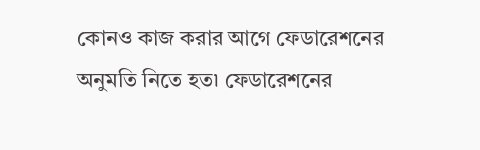কোনও কাজ করার আগে ফেডারেশনের অনুমতি নিতে হত৷ ফেডারেশনের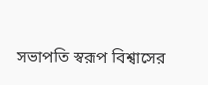সভাপতি স্বরূপ বিশ্বাসের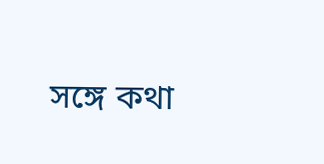সঙ্গে কথা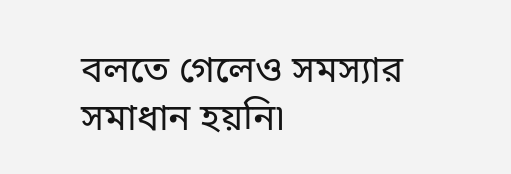বলতে গেলেও সমস্যার সমাধান হয়নি৷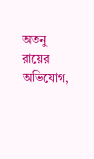অতনু রায়ের অভিযোগ,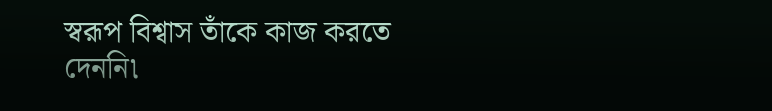স্বরূপ বিশ্বাস তাঁকে কাজ করতে দেননি৷